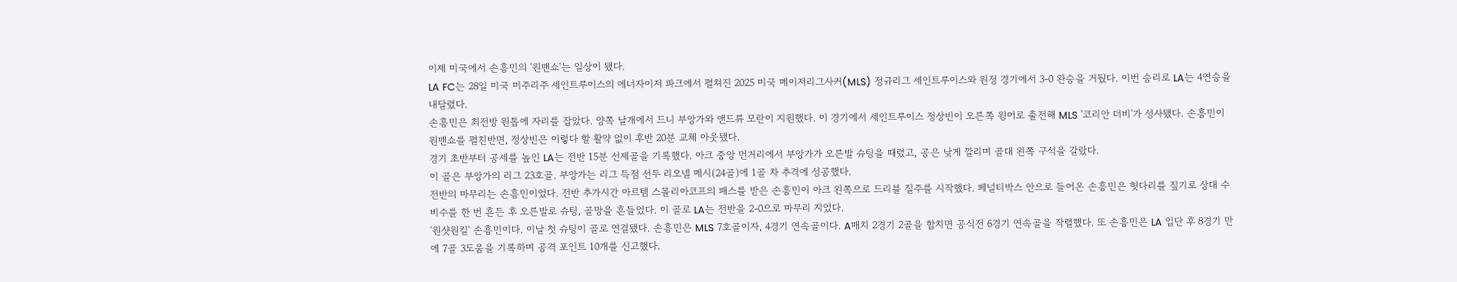이제 미국에서 손흥민의 '원맨쇼'는 일상이 됐다.
LA FC는 28일 미국 미주리주 세인트루이스의 에너자이저 파크에서 펼쳐진 2025 미국 메이저리그사커(MLS) 정규리그 세인트루이스와 원정 경기에서 3-0 완승을 거뒀다. 이번 승리로 LA는 4연승을 내달렸다.
손흥민은 최전방 원톱에 자리를 잡았다. 양쪽 날개에서 드니 부앙가와 앤드류 모란이 지원했다. 이 경기에서 세인트루이스 정상빈이 오른쪽 윙어로 출전해 MLS '코리안 더비'가 성사됐다. 손흥민이 원맨쇼를 펼친반면, 정상빈은 이렇다 할 활약 없이 후반 20분 교체 아웃됐다.
경기 초반부터 공세를 높인 LA는 전반 15분 선제골을 기록했다. 아크 중앙 먼거리에서 부앙가가 오른발 슈팅을 때렸고, 공은 낮게 깔리며 골대 왼쪽 구석을 갈랐다.
이 골은 부앙가의 리그 23호골. 부앙가는 리그 득점 선두 리오넬 메시(24골)에 1골 차 추격에 성공했다.
전반의 마무리는 손흥민이었다. 전반 추가시간 아르템 스몰리아코프의 패스를 받은 손흥민이 아크 왼쪽으로 드리블 질주를 시작했다. 페널티박스 안으로 들어온 손흥민은 헛다리를 짚기로 상대 수비수를 한 번 흔든 후 오른발로 슈팅, 골망을 흔들었다. 이 골로 LA는 전반을 2-0으로 마무리 지었다.
'원샷원킬' 손흥민이다. 이날 첫 슈팅이 골로 연결됐다. 손흥민은 MLS 7호골이자, 4경기 연속골이다. A매치 2경기 2골을 합치면 공식전 6경기 연속골을 작렬했다. 또 손흥민은 LA 입단 후 8경기 만에 7골 3도움을 기록하며 공격 포인트 10개를 신고했다.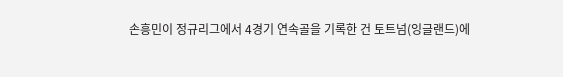손흥민이 정규리그에서 4경기 연속골을 기록한 건 토트넘(잉글랜드)에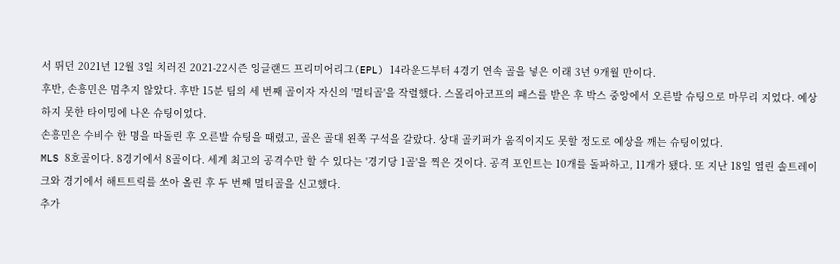서 뛰던 2021년 12월 3일 치러진 2021-22시즌 잉글랜드 프리미어리그(EPL) 14라운드부터 4경기 연속 골을 넣은 이래 3년 9개월 만이다.
후반, 손흥민은 멈추지 않았다. 후반 15분 팀의 세 번째 골이자 자신의 '멀티골'을 작렬했다. 스몰리아코프의 패스를 받은 후 박스 중앙에서 오른발 슈팅으로 마무리 지었다. 예상하지 못한 타이밍에 나온 슈팅이었다.
손흥민은 수비수 한 명을 따돌린 후 오른발 슈팅을 때렸고, 골은 골대 왼쪽 구석을 갈랐다. 상대 골키퍼가 움직이지도 못할 정도로 예상을 깨는 슈팅이었다.
MLS 8호골이다. 8경기에서 8골이다. 세계 최고의 공격수만 할 수 있다는 '경기당 1골'을 찍은 것이다. 공격 포인트는 10개를 돌파하고, 11개가 됐다. 또 지난 18일 열린 솔트레이크와 경기에서 해트트릭를 쏘아 올린 후 두 번째 멀티골을 신고했다.
추가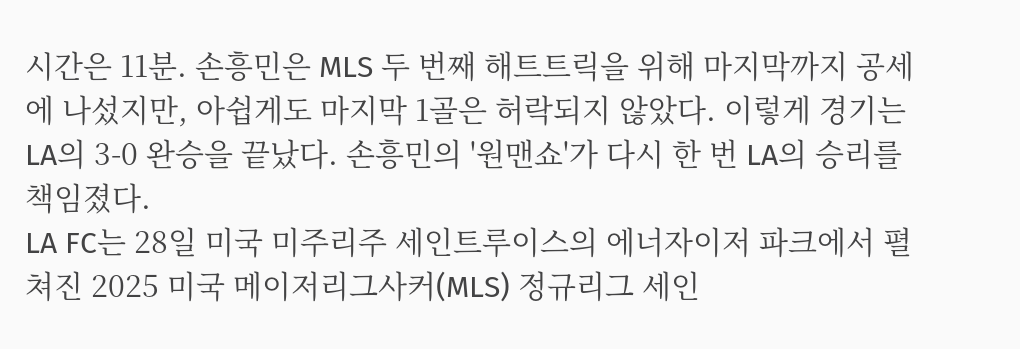시간은 11분. 손흥민은 MLS 두 번째 해트트릭을 위해 마지막까지 공세에 나섰지만, 아쉽게도 마지막 1골은 허락되지 않았다. 이렇게 경기는 LA의 3-0 완승을 끝났다. 손흥민의 '원맨쇼'가 다시 한 번 LA의 승리를 책임졌다.
LA FC는 28일 미국 미주리주 세인트루이스의 에너자이저 파크에서 펼쳐진 2025 미국 메이저리그사커(MLS) 정규리그 세인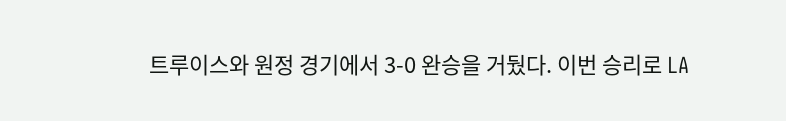트루이스와 원정 경기에서 3-0 완승을 거뒀다. 이번 승리로 LA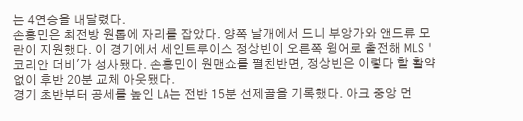는 4연승을 내달렸다.
손흥민은 최전방 원톱에 자리를 잡았다. 양쪽 날개에서 드니 부앙가와 앤드류 모란이 지원했다. 이 경기에서 세인트루이스 정상빈이 오른쪽 윙어로 출전해 MLS '코리안 더비'가 성사됐다. 손흥민이 원맨쇼를 펼친반면, 정상빈은 이렇다 할 활약 없이 후반 20분 교체 아웃됐다.
경기 초반부터 공세를 높인 LA는 전반 15분 선제골을 기록했다. 아크 중앙 먼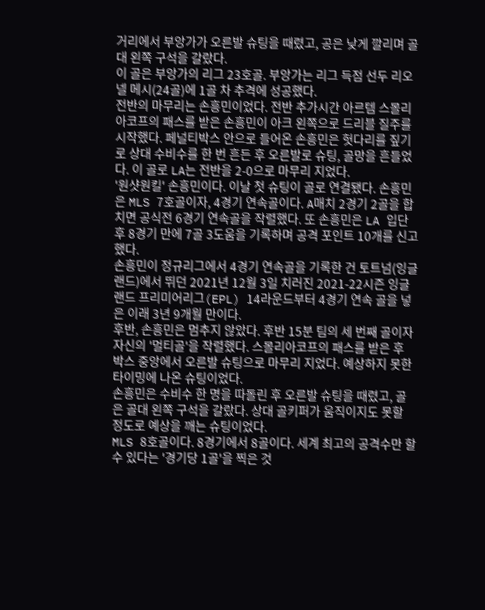거리에서 부앙가가 오른발 슈팅을 때렸고, 공은 낮게 깔리며 골대 왼쪽 구석을 갈랐다.
이 골은 부앙가의 리그 23호골. 부앙가는 리그 득점 선두 리오넬 메시(24골)에 1골 차 추격에 성공했다.
전반의 마무리는 손흥민이었다. 전반 추가시간 아르템 스몰리아코프의 패스를 받은 손흥민이 아크 왼쪽으로 드리블 질주를 시작했다. 페널티박스 안으로 들어온 손흥민은 헛다리를 짚기로 상대 수비수를 한 번 흔든 후 오른발로 슈팅, 골망을 흔들었다. 이 골로 LA는 전반을 2-0으로 마무리 지었다.
'원샷원킬' 손흥민이다. 이날 첫 슈팅이 골로 연결됐다. 손흥민은 MLS 7호골이자, 4경기 연속골이다. A매치 2경기 2골을 합치면 공식전 6경기 연속골을 작렬했다. 또 손흥민은 LA 입단 후 8경기 만에 7골 3도움을 기록하며 공격 포인트 10개를 신고했다.
손흥민이 정규리그에서 4경기 연속골을 기록한 건 토트넘(잉글랜드)에서 뛰던 2021년 12월 3일 치러진 2021-22시즌 잉글랜드 프리미어리그(EPL) 14라운드부터 4경기 연속 골을 넣은 이래 3년 9개월 만이다.
후반, 손흥민은 멈추지 않았다. 후반 15분 팀의 세 번째 골이자 자신의 '멀티골'을 작렬했다. 스몰리아코프의 패스를 받은 후 박스 중앙에서 오른발 슈팅으로 마무리 지었다. 예상하지 못한 타이밍에 나온 슈팅이었다.
손흥민은 수비수 한 명을 따돌린 후 오른발 슈팅을 때렸고, 골은 골대 왼쪽 구석을 갈랐다. 상대 골키퍼가 움직이지도 못할 정도로 예상을 깨는 슈팅이었다.
MLS 8호골이다. 8경기에서 8골이다. 세계 최고의 공격수만 할 수 있다는 '경기당 1골'을 찍은 것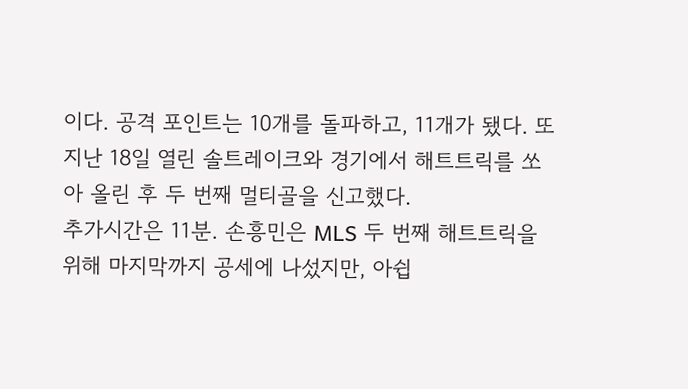이다. 공격 포인트는 10개를 돌파하고, 11개가 됐다. 또 지난 18일 열린 솔트레이크와 경기에서 해트트릭를 쏘아 올린 후 두 번째 멀티골을 신고했다.
추가시간은 11분. 손흥민은 MLS 두 번째 해트트릭을 위해 마지막까지 공세에 나섰지만, 아쉽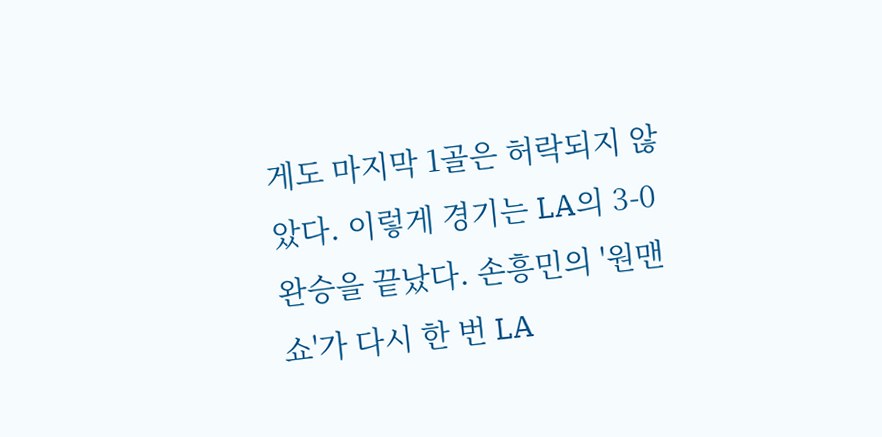게도 마지막 1골은 허락되지 않았다. 이렇게 경기는 LA의 3-0 완승을 끝났다. 손흥민의 '원맨쇼'가 다시 한 번 LA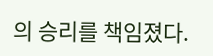의 승리를 책임졌다.